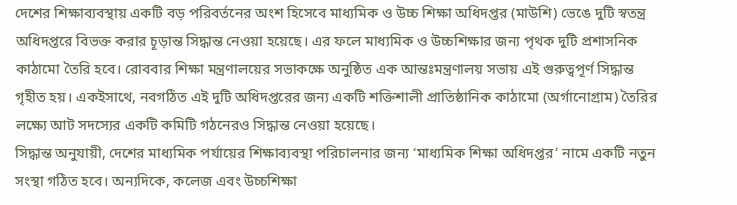দেশের শিক্ষাব্যবস্থায় একটি বড় পরিবর্তনের অংশ হিসেবে মাধ্যমিক ও উচ্চ শিক্ষা অধিদপ্তর (মাউশি) ভেঙে দুটি স্বতন্ত্র অধিদপ্তরে বিভক্ত করার চূড়ান্ত সিদ্ধান্ত নেওয়া হয়েছে। এর ফলে মাধ্যমিক ও উচ্চশিক্ষার জন্য পৃথক দুটি প্রশাসনিক কাঠামো তৈরি হবে। রোববার শিক্ষা মন্ত্রণালয়ের সভাকক্ষে অনুষ্ঠিত এক আন্তঃমন্ত্রণালয় সভায় এই গুরুত্বপূর্ণ সিদ্ধান্ত গৃহীত হয়। একইসাথে, নবগঠিত এই দুটি অধিদপ্তরের জন্য একটি শক্তিশালী প্রাতিষ্ঠানিক কাঠামো (অর্গানোগ্রাম) তৈরির লক্ষ্যে আট সদস্যের একটি কমিটি গঠনেরও সিদ্ধান্ত নেওয়া হয়েছে।
সিদ্ধান্ত অনুযায়ী, দেশের মাধ্যমিক পর্যায়ের শিক্ষাব্যবস্থা পরিচালনার জন্য ‘মাধ্যমিক শিক্ষা অধিদপ্তর’ নামে একটি নতুন সংস্থা গঠিত হবে। অন্যদিকে, কলেজ এবং উচ্চশিক্ষা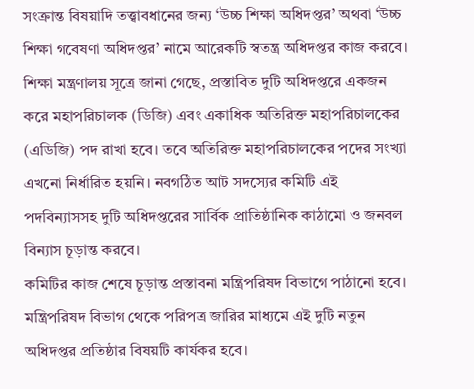সংক্রান্ত বিষয়াদি তত্ত্বাবধানের জন্য ‘উচ্চ শিক্ষা অধিদপ্তর’ অথবা ‘উচ্চ শিক্ষা গবেষণা অধিদপ্তর’ নামে আরেকটি স্বতন্ত্র অধিদপ্তর কাজ করবে।
শিক্ষা মন্ত্রণালয় সূত্রে জানা গেছে, প্রস্তাবিত দুটি অধিদপ্তরে একজন করে মহাপরিচালক (ডিজি) এবং একাধিক অতিরিক্ত মহাপরিচালকের (এডিজি) পদ রাখা হবে। তবে অতিরিক্ত মহাপরিচালকের পদের সংখ্যা এখনো নির্ধারিত হয়নি। নবগঠিত আট সদস্যের কমিটি এই পদবিন্যাসসহ দুটি অধিদপ্তরের সার্বিক প্রাতিষ্ঠানিক কাঠামো ও জনবল বিন্যাস চূড়ান্ত করবে।
কমিটির কাজ শেষে চূড়ান্ত প্রস্তাবনা মন্ত্রিপরিষদ বিভাগে পাঠানো হবে। মন্ত্রিপরিষদ বিভাগ থেকে পরিপত্র জারির মাধ্যমে এই দুটি নতুন অধিদপ্তর প্রতিষ্ঠার বিষয়টি কার্যকর হবে।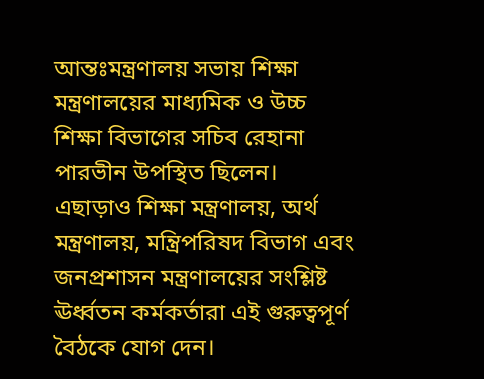আন্তঃমন্ত্রণালয় সভায় শিক্ষা মন্ত্রণালয়ের মাধ্যমিক ও উচ্চ শিক্ষা বিভাগের সচিব রেহানা পারভীন উপস্থিত ছিলেন। এছাড়াও শিক্ষা মন্ত্রণালয়, অর্থ মন্ত্রণালয়, মন্ত্রিপরিষদ বিভাগ এবং জনপ্রশাসন মন্ত্রণালয়ের সংশ্লিষ্ট ঊর্ধ্বতন কর্মকর্তারা এই গুরুত্বপূর্ণ বৈঠকে যোগ দেন।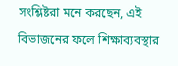সংশ্লিষ্টরা মনে করছেন, এই বিভাজনের ফলে শিক্ষাব্যবস্থার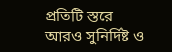প্রতিটি স্তরে আরও সুনির্দিষ্ট ও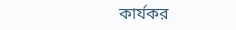কার্যকর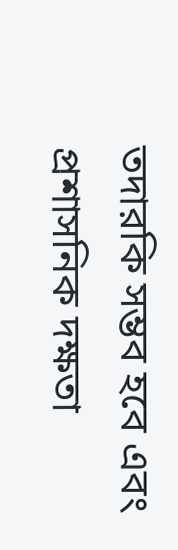তদারকি সম্ভব হবে এবং প্রশাসনিক দক্ষতা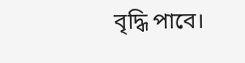বৃদ্ধি পাবে।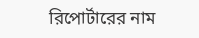রিপোর্টারের নাম